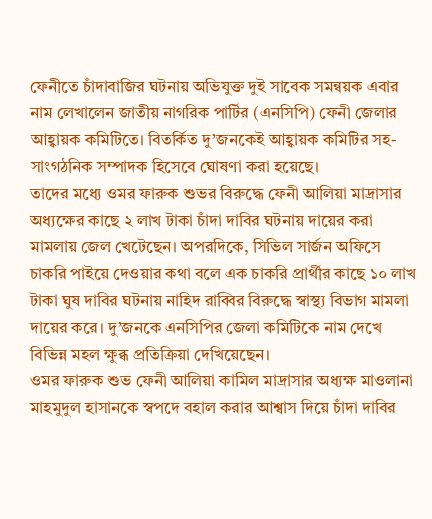ফেনীতে চাঁদাবাজির ঘটনায় অভিযুক্ত দুই সাবেক সমন্বয়ক এবার নাম লেখালেন জাতীয় নাগরিক পার্টির (এনসিপি) ফেনী জেলার আহ্বায়ক কমিটিতে। বিতর্কিত দু’জনকেই আহ্বায়ক কমিটির সহ-সাংগঠনিক সম্পাদক হিসেবে ঘোষণা করা হয়েছে।
তাদের মধ্যে ওমর ফারুক শুভর বিরুদ্ধে ফেনী আলিয়া মাদ্রাসার অধ্যক্ষের কাছে ২ লাখ টাকা চাঁদা দাবির ঘটনায় দায়ের করা মামলায় জেল খেটেছেন। অপরদিকে, সিভিল সার্জন অফিসে চাকরি পাইয়ে দেওয়ার কথা বলে এক চাকরি প্রার্থীর কাছে ১০ লাখ টাকা ঘুষ দাবির ঘটনায় নাহিদ রাব্বির বিরুদ্ধে স্বাস্থ্য বিভাগ মামলা দায়ের করে। দু’জনকে এনসিপির জেলা কমিটিকে নাম দেখে বিভিন্ন মহল ক্ষুব্ধ প্রতিক্রিয়া দেখিয়েছেন।
ওমর ফারুক শুভ ফেনী আলিয়া কামিল মাদ্রাসার অধ্যক্ষ মাওলানা মাহমুদুল হাসানকে স্বপদে বহাল করার আশ্বাস দিয়ে চাঁদা দাবির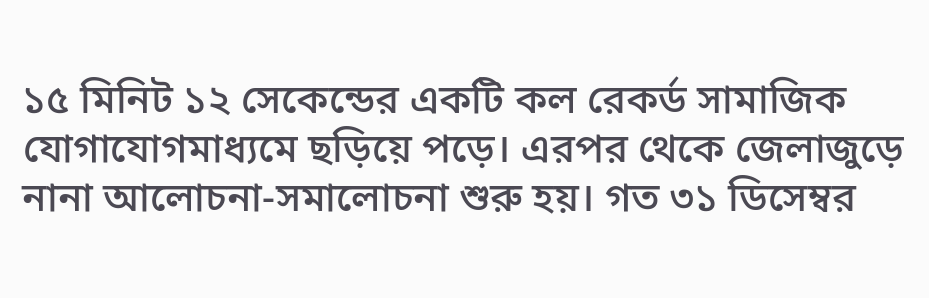১৫ মিনিট ১২ সেকেন্ডের একটি কল রেকর্ড সামাজিক যোগাযোগমাধ্যমে ছড়িয়ে পড়ে। এরপর থেকে জেলাজুড়ে নানা আলোচনা-সমালোচনা শুরু হয়। গত ৩১ ডিসেম্বর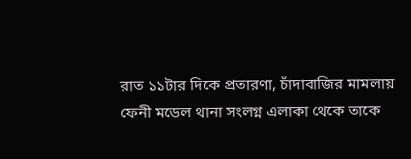রাত ১১টার দিকে প্রতারণা, চাঁদাবাজির মামলায় ফেনী মডেল থানা সংলগ্ন এলাকা থেকে তাকে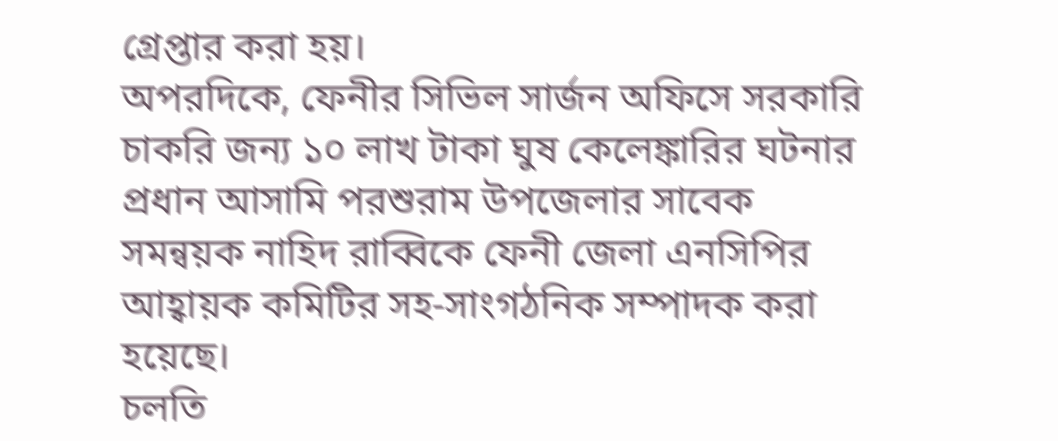গ্রেপ্তার করা হয়।
অপরদিকে, ফেনীর সিভিল সার্জন অফিসে সরকারি চাকরি জন্য ১০ লাখ টাকা ঘুষ কেলেঙ্কারির ঘটনার প্রধান আসামি পরশুরাম উপজেলার সাবেক সমন্বয়ক নাহিদ রাব্বিকে ফেনী জেলা এনসিপির আহ্বায়ক কমিটির সহ-সাংগঠনিক সম্পাদক করা হয়েছে।
চলতি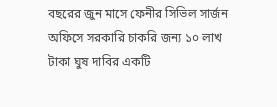বছরের জুন মাসে ফেনীর সিভিল সার্জন অফিসে সরকারি চাকরি জন্য ১০ লাখ টাকা ঘুষ দাবির একটি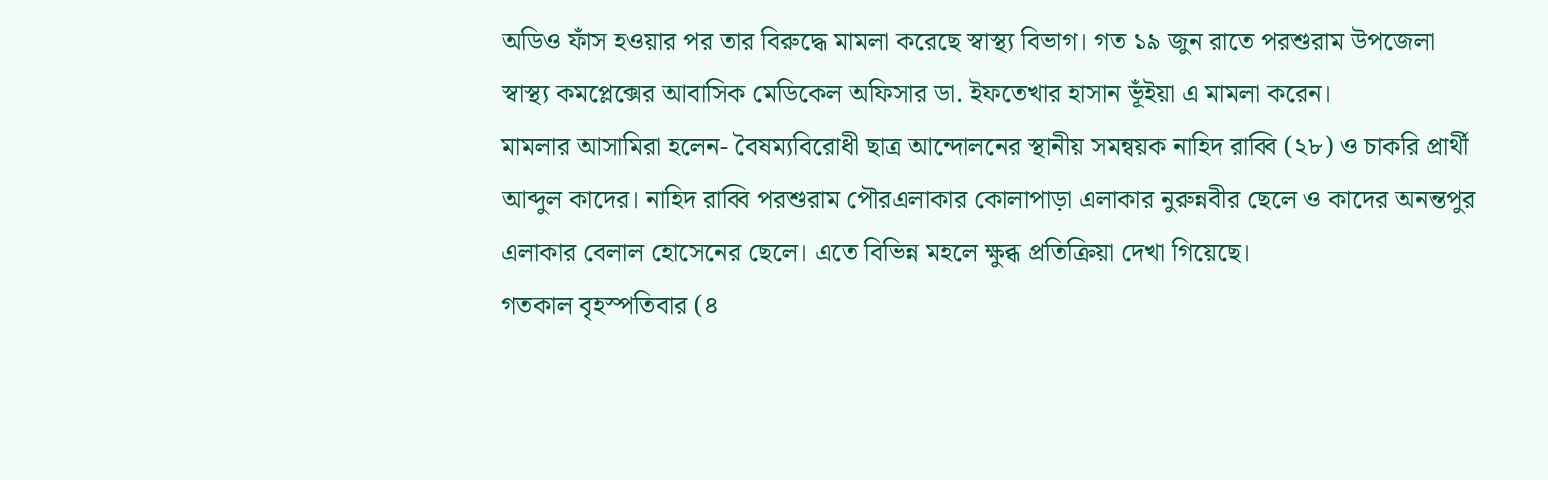অডিও ফাঁস হওয়ার পর তার বিরুদ্ধে মামলা করেছে স্বাস্থ্য বিভাগ। গত ১৯ জুন রাতে পরশুরাম উপজেলা স্বাস্থ্য কমপ্লেক্সের আবাসিক মেডিকেল অফিসার ডা. ইফতেখার হাসান ভূঁইয়া এ মামলা করেন।
মামলার আসামিরা হলেন- বৈষম্যবিরোধী ছাত্র আন্দোলনের স্থানীয় সমন্বয়ক নাহিদ রাব্বি (২৮) ও চাকরি প্রার্থী আব্দুল কাদের। নাহিদ রাব্বি পরশুরাম পৌরএলাকার কোলাপাড়া এলাকার নুরুন্নবীর ছেলে ও কাদের অনন্তপুর এলাকার বেলাল হোসেনের ছেলে। এতে বিভিন্ন মহলে ক্ষুব্ধ প্রতিক্রিয়া দেখা গিয়েছে।
গতকাল বৃহস্পতিবার (৪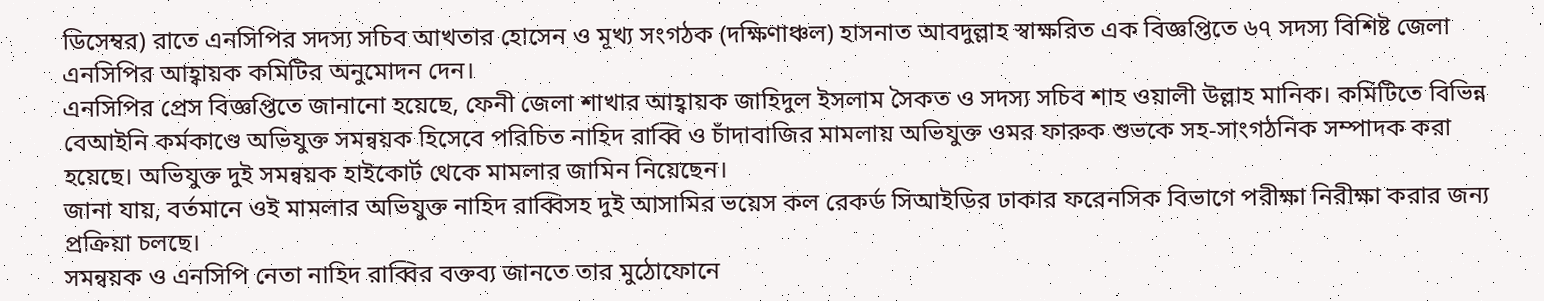ডিসেম্বর) রাতে এনসিপির সদস্য সচিব আখতার হোসেন ও মূখ্য সংগঠক (দক্ষিণাঞ্চল) হাসনাত আবদুল্লাহ স্বাক্ষরিত এক বিজ্ঞপ্তিতে ৬৭ সদস্য বিশিষ্ট জেলা এনসিপির আহ্বায়ক কমিটির অনুমোদন দেন।
এনসিপির প্রেস বিজ্ঞপ্তিতে জানানো হয়েছে, ফেনী জেলা শাখার আহ্বায়ক জাহিদুল ইসলাম সৈকত ও সদস্য সচিব শাহ ওয়ালী উল্লাহ মানিক। কমিটিতে বিভিন্ন বেআইনি কর্মকাণ্ডে অভিযুক্ত সমন্বয়ক হিসেবে পরিচিত নাহিদ রাব্বি ও চাঁদাবাজির মামলায় অভিযুক্ত ওমর ফারুক শুভকে সহ-সাংগঠনিক সম্পাদক করা হয়েছে। অভিযুক্ত দুই সমন্বয়ক হাইকোর্ট থেকে মামলার জামিন নিয়েছেন।
জানা যায়, বর্তমানে ওই মামলার অভিযুক্ত নাহিদ রাব্বিসহ দুই আসামির ভয়েস কল রেকর্ড সিআইডির ঢাকার ফরেনসিক বিভাগে পরীক্ষা নিরীক্ষা করার জন্য প্রক্রিয়া চলছে।
সমন্বয়ক ও এনসিপি নেতা নাহিদ রাব্বির বক্তব্য জানতে তার মুঠোফোনে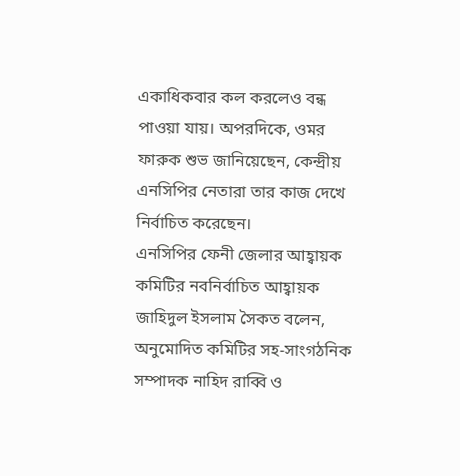একাধিকবার কল করলেও বন্ধ পাওয়া যায়। অপরদিকে, ওমর ফারুক শুভ জানিয়েছেন, কেন্দ্রীয় এনসিপির নেতারা তার কাজ দেখে নির্বাচিত করেছেন।
এনসিপির ফেনী জেলার আহ্বায়ক কমিটির নবনির্বাচিত আহ্বায়ক জাহিদুল ইসলাম সৈকত বলেন, অনুমোদিত কমিটির সহ-সাংগঠনিক সম্পাদক নাহিদ রাব্বি ও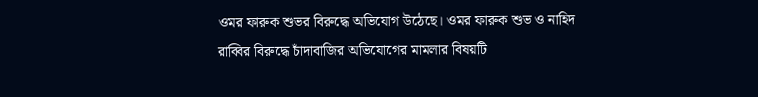ওমর ফারুক শুভর বিরুদ্ধে অভিযোগ উঠেছে। ওমর ফারুক শুভ ও নাহিদ রাব্বির বিরুদ্ধে চাঁদাবাজির অভিযোগের মামলার বিষয়টি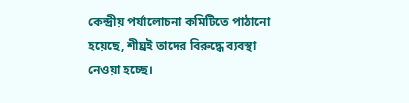কেন্দ্রীয় পর্যালোচনা কমিটিতে পাঠানো হয়েছে, শীঘ্রই তাদের বিরুদ্ধে ব্যবস্থা নেওয়া হচ্ছে।